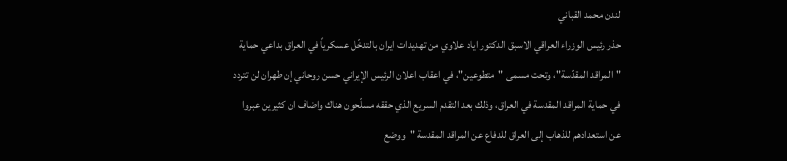لندن محمد القباني
حذر رئيس الوزراء العراقي الاسبق الدكتور اياد علاوي من تهديدات ايران بالتدخّل عسكرياً في العراق بداعي حماية "المراقد المقدّسة"، وتحت مسمى "متطوعين"، في اعقاب اعلان الرئيس الإيراني حسن روحاني إن طهران لن تتردد في حماية المراقد المقدسة في العراق، وذلك بعد التقدم السريع الذي حققه مسلّحون هناك واضاف ان كثيرين عبروا عن استعدادهم للذهاب إلى العراق للدفاع عن المراقد المقدسة "ووضع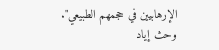الإرهابيين في حجمهم الطبيعي".
وحث إياد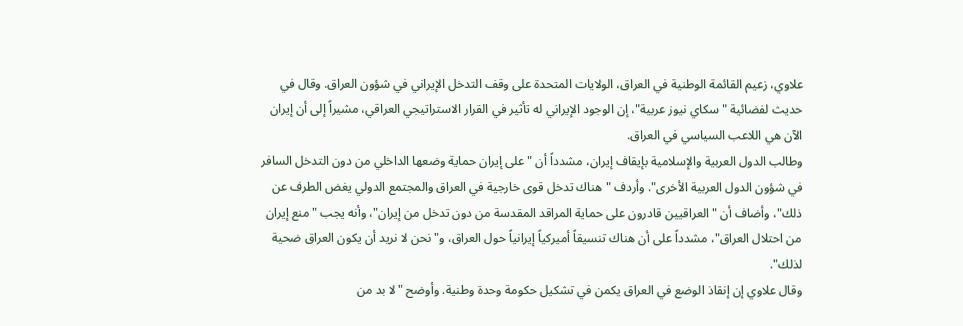علاوي، زعيم القائمة الوطنية في العراق، الولايات المتحدة على وقف التدخل الإيراني في شؤون العراق. وقال في حديث لفضائية "سكاي نيوز عربية"، إن الوجود الإيراني له تأثير في القرار الاستراتيجي العراقي، مشيراً إلى أن إيران الآن هي اللاعب السياسي في العراق.
وطالب الدول العربية والإسلامية بإيقاف إيران، مشدداً أن "على إيران حماية وضعها الداخلي من دون التدخل السافر في شؤون الدول العربية الأخرى". وأردف "هناك تدخل قوى خارجية في العراق والمجتمع الدولي يغض الطرف عن ذلك"، وأضاف أن "العراقيين قادرون على حماية المراقد المقدسة من دون تدخل من إيران"، وأنه يجب "منع إيران من احتلال العراق"، مشدداً على أن هناك تنسيقاً أميركياً إيرانياً حول العراق، و"نحن لا نريد أن يكون العراق ضحية لذلك".
وقال علاوي إن إنقاذ الوضع في العراق يكمن في تشكيل حكومة وحدة وطنية. وأوضح "لا بد من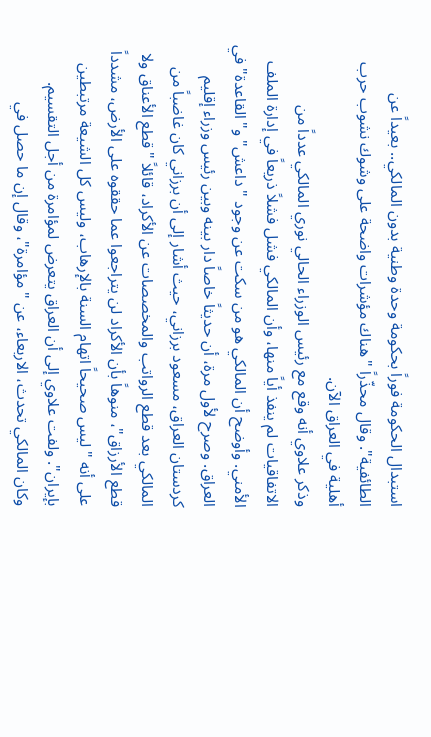استبدال الحكومة فوراً بحكومة وحدة وطنية بدون المالكي.. بعيداً عن الطائفية". وقال محذّراً "هناك مؤشرات واضحة على وشوك نشوب حرب أهلية في العراق الآن.
وذكر علاوي أنه وقع مع رئيس الوزراء الحالي نوري المالكي عدداً من الاتفاقيات لم ينفذ أياً منها، وأن المالكي فشل فشلاً ذريعاً في إدارة الملف الأمني. وأوضح أن المالكي هو من سكت عن وجود "داعش" و"القاعدة" في العراق. وصرح لأول مرة، أن حديثاً خاصاً دار بينه وبين رئيس وزراء إقليم كردستان العراق، مسعود برزاني، حيث أشار إلى أن برزاني كان غاضباً من المالكي بعد قطع الرواتب والمخصصات عن الأكراد، قائلاً "قطع الأعناق ولا قطع الأرزاق"، منوهاً بأن الأكراد لن يتراجعوا عما حققوه على الأرض، مشدداً على أنه "ليس صحيحاً اتهام السنة بالإرهاب، وليس كل الشيعة مرتبطين بإيران". ولفت علاوي إلى أن العراق يتعرض لمؤامرة من أجل التقسيم.
وكان المالكي تحدث، الاربعاء، عن "مؤامرة"، وقال إن ما حصل في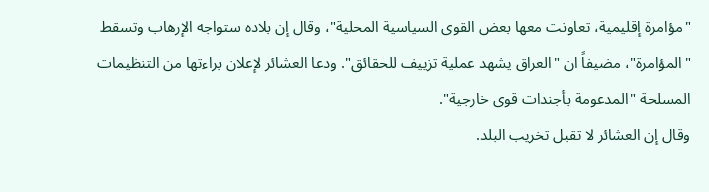"مؤامرة إقليمية، تعاونت معها بعض القوى السياسية المحلية"، وقال إن بلاده ستواجه الإرهاب وتسقط "المؤامرة"، مضيفاً ان "العراق يشهد عملية تزييف للحقائق". ودعا العشائر لإعلان براءتها من التنظيمات المسلحة "المدعومة بأجندات قوى خارجية".
وقال إن العشائر لا تقبل تخريب البلد.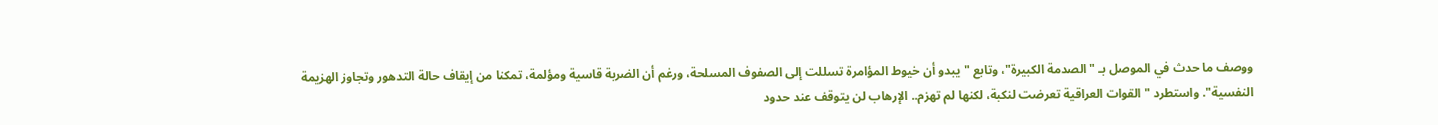ووصف ما حدث في الموصل بـ "الصدمة الكبيرة"، وتابع "يبدو أن خيوط المؤامرة تسللت إلى الصفوف المسلحة، ورغم أن الضربة قاسية ومؤلمة، تمكنا من إيقاف حالة التدهور وتجاوز الهزيمة النفسية". واستطرد "القوات العراقية تعرضت لنكبة، لكنها لم تهزم.. الإرهاب لن يتوقف عند حدود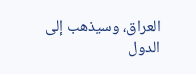العراق، وسيذهب إلى الدول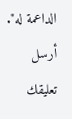الداعمة له".
أرسل تعليقك